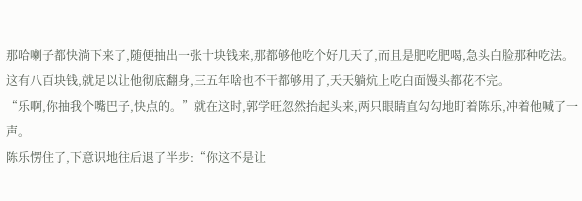那哈喇子都快淌下来了,随便抽出一张十块钱来,那都够他吃个好几天了,而且是肥吃肥喝,急头白脸那种吃法。
这有八百块钱,就足以让他彻底翻身,三五年啥也不干都够用了,天天躺炕上吃白面馒头都花不完。
“乐啊,你抽我个嘴巴子,快点的。”就在这时,郭学旺忽然抬起头来,两只眼睛直勾勾地盯着陈乐,冲着他喊了一声。
陈乐愣住了,下意识地往后退了半步:“你这不是让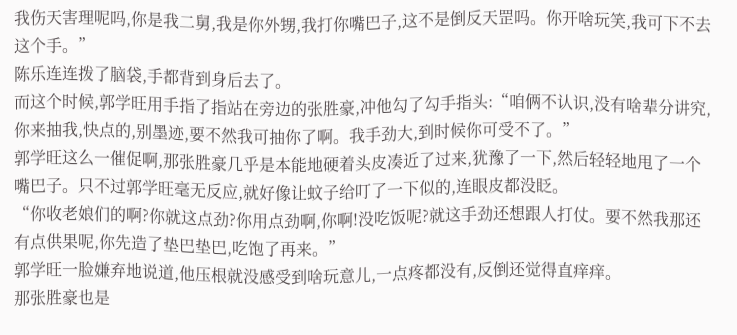我伤天害理呢吗,你是我二舅,我是你外甥,我打你嘴巴子,这不是倒反天罡吗。你开啥玩笑,我可下不去这个手。”
陈乐连连拨了脑袋,手都背到身后去了。
而这个时候,郭学旺用手指了指站在旁边的张胜豪,冲他勾了勾手指头:“咱俩不认识,没有啥辈分讲究,你来抽我,快点的,别墨迹,要不然我可抽你了啊。我手劲大,到时候你可受不了。”
郭学旺这么一催促啊,那张胜豪几乎是本能地硬着头皮凑近了过来,犹豫了一下,然后轻轻地甩了一个嘴巴子。只不过郭学旺毫无反应,就好像让蚊子给叮了一下似的,连眼皮都没眨。
“你收老娘们的啊?你就这点劲?你用点劲啊,你啊!没吃饭呢?就这手劲还想跟人打仗。要不然我那还有点供果呢,你先造了垫巴垫巴,吃饱了再来。”
郭学旺一脸嫌弃地说道,他压根就没感受到啥玩意儿,一点疼都没有,反倒还觉得直痒痒。
那张胜豪也是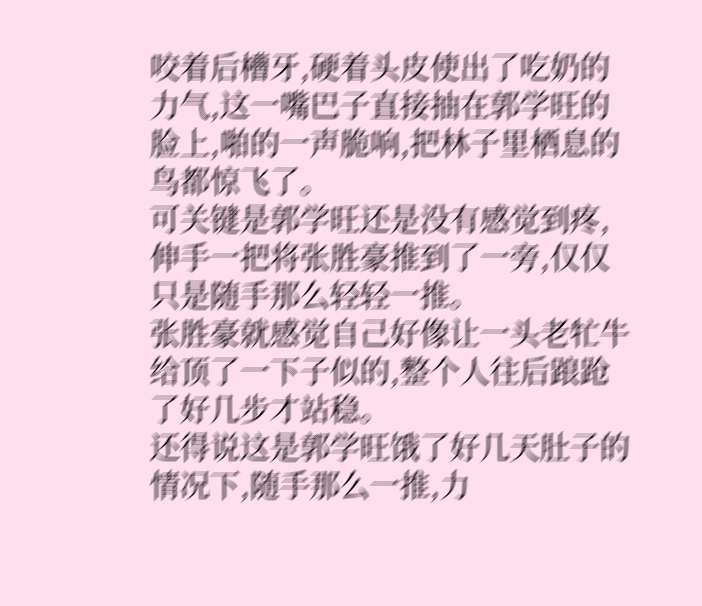咬着后槽牙,硬着头皮使出了吃奶的力气,这一嘴巴子直接抽在郭学旺的脸上,啪的一声脆响,把林子里栖息的鸟都惊飞了。
可关键是郭学旺还是没有感觉到疼,伸手一把将张胜豪推到了一旁,仅仅只是随手那么轻轻一推。
张胜豪就感觉自己好像让一头老牤牛给顶了一下子似的,整个人往后踉跄了好几步才站稳。
还得说这是郭学旺饿了好几天肚子的情况下,随手那么一推,力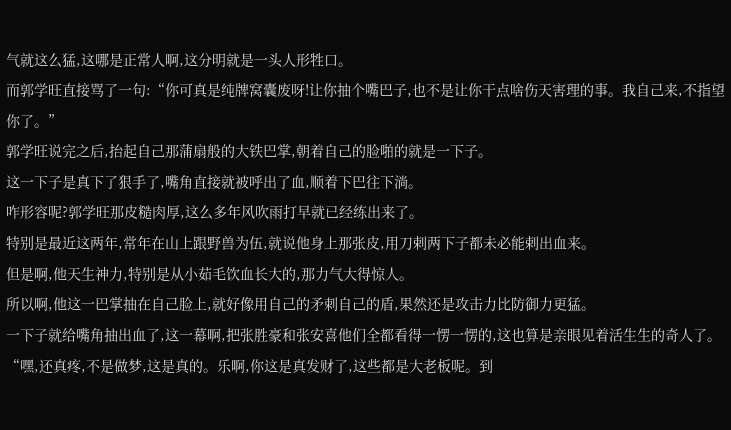气就这么猛,这哪是正常人啊,这分明就是一头人形牲口。
而郭学旺直接骂了一句:“你可真是纯牌窝囊废呀!让你抽个嘴巴子,也不是让你干点啥伤天害理的事。我自己来,不指望你了。”
郭学旺说完之后,抬起自己那蒲扇般的大铁巴掌,朝着自己的脸啪的就是一下子。
这一下子是真下了狠手了,嘴角直接就被呼出了血,顺着下巴往下淌。
咋形容呢?郭学旺那皮糙肉厚,这么多年风吹雨打早就已经练出来了。
特别是最近这两年,常年在山上跟野兽为伍,就说他身上那张皮,用刀剌两下子都未必能剌出血来。
但是啊,他天生神力,特别是从小茹毛饮血长大的,那力气大得惊人。
所以啊,他这一巴掌抽在自己脸上,就好像用自己的矛刺自己的盾,果然还是攻击力比防御力更猛。
一下子就给嘴角抽出血了,这一幕啊,把张胜豪和张安喜他们全都看得一愣一愣的,这也算是亲眼见着活生生的奇人了。
“嘿,还真疼,不是做梦,这是真的。乐啊,你这是真发财了,这些都是大老板呢。到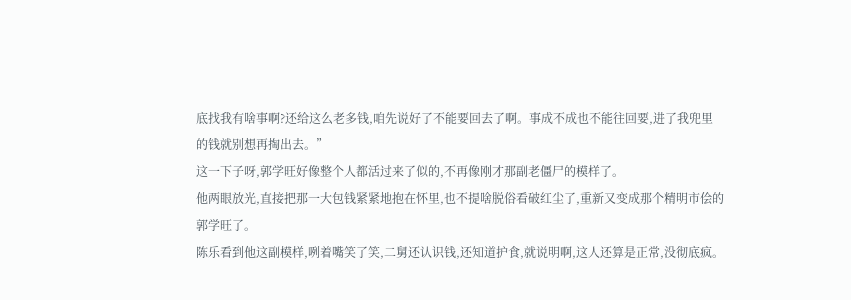底找我有啥事啊?还给这么老多钱,咱先说好了不能要回去了啊。事成不成也不能往回要,进了我兜里的钱就别想再掏出去。”
这一下子呀,郭学旺好像整个人都活过来了似的,不再像刚才那副老僵尸的模样了。
他两眼放光,直接把那一大包钱紧紧地抱在怀里,也不提啥脱俗看破红尘了,重新又变成那个精明市侩的郭学旺了。
陈乐看到他这副模样,咧着嘴笑了笑,二舅还认识钱,还知道护食,就说明啊,这人还算是正常,没彻底疯。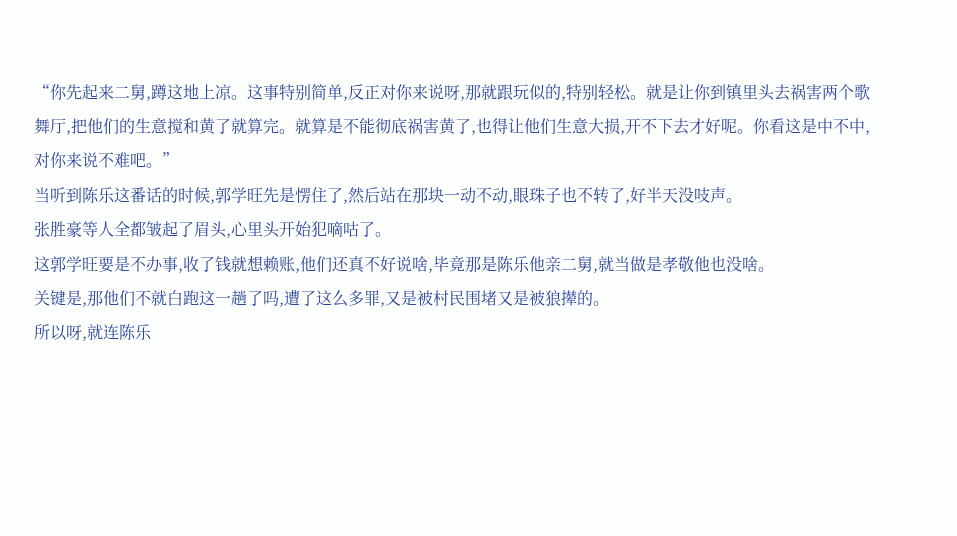“你先起来二舅,蹲这地上凉。这事特别简单,反正对你来说呀,那就跟玩似的,特别轻松。就是让你到镇里头去祸害两个歌舞厅,把他们的生意搅和黄了就算完。就算是不能彻底祸害黄了,也得让他们生意大损,开不下去才好呢。你看这是中不中,对你来说不难吧。”
当听到陈乐这番话的时候,郭学旺先是愣住了,然后站在那块一动不动,眼珠子也不转了,好半天没吱声。
张胜豪等人全都皱起了眉头,心里头开始犯嘀咕了。
这郭学旺要是不办事,收了钱就想赖账,他们还真不好说啥,毕竟那是陈乐他亲二舅,就当做是孝敬他也没啥。
关键是,那他们不就白跑这一趟了吗,遭了这么多罪,又是被村民围堵又是被狼撵的。
所以呀,就连陈乐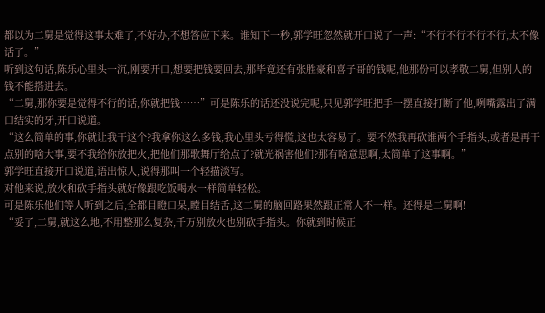都以为二舅是觉得这事太难了,不好办,不想答应下来。谁知下一秒,郭学旺忽然就开口说了一声:“不行不行不行不行,太不像话了。”
听到这句话,陈乐心里头一沉,刚要开口,想要把钱要回去,那毕竟还有张胜豪和喜子哥的钱呢,他那份可以孝敬二舅,但别人的钱不能搭进去。
“二舅,那你要是觉得不行的话,你就把钱……”可是陈乐的话还没说完呢,只见郭学旺把手一摆直接打断了他,咧嘴露出了满口结实的牙,开口说道。
“这么简单的事,你就让我干这个?我拿你这么多钱,我心里头亏得慌,这也太容易了。要不然我再砍谁两个手指头,或者是再干点别的啥大事,要不我给你放把火,把他们那歌舞厅给点了?就光祸害他们?那有啥意思啊,太简单了这事啊。”
郭学旺直接开口说道,语出惊人,说得那叫一个轻描淡写。
对他来说,放火和砍手指头就好像跟吃饭喝水一样简单轻松。
可是陈乐他们等人听到之后,全都目瞪口呆,瞠目结舌,这二舅的脑回路果然跟正常人不一样。还得是二舅啊!
“妥了,二舅,就这么地,不用整那么复杂,千万别放火也别砍手指头。你就到时候正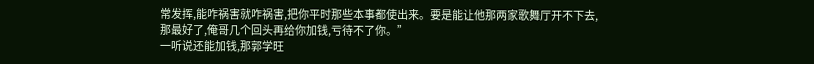常发挥,能咋祸害就咋祸害,把你平时那些本事都使出来。要是能让他那两家歌舞厅开不下去,那最好了,俺哥几个回头再给你加钱,亏待不了你。”
一听说还能加钱,那郭学旺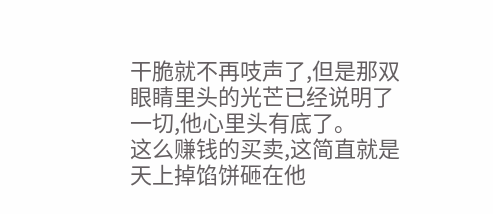干脆就不再吱声了,但是那双眼睛里头的光芒已经说明了一切,他心里头有底了。
这么赚钱的买卖,这简直就是天上掉馅饼砸在他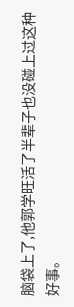脑袋上了,他郭学旺活了半辈子也没碰上过这种好事。